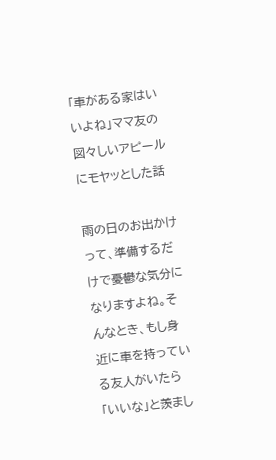「車がある家はいいよね」ママ友の図々しいアピールにモヤッとした話

雨の日のお出かけって、準備するだけで憂鬱な気分になりますよね。そんなとき、もし身近に車を持っている友人がいたら「いいな」と羨まし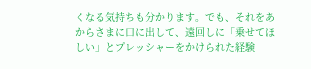くなる気持ちも分かります。でも、それをあからさまに口に出して、遠回しに「乗せてほしい」とプレッシャーをかけられた経験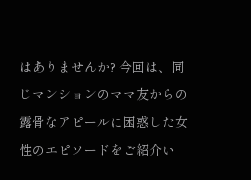はありませんか? 今回は、同じマンションのママ友からの露骨なアピールに困惑した女性のエピソードをご紹介い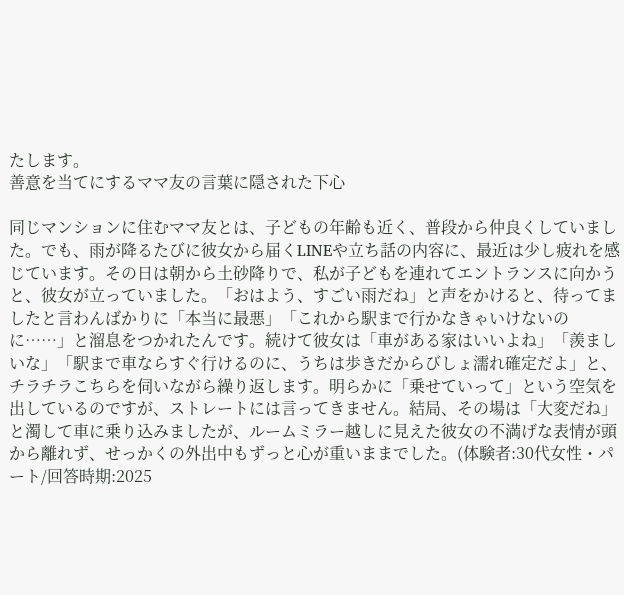たします。
善意を当てにするママ友の言葉に隠された下心

同じマンションに住むママ友とは、子どもの年齢も近く、普段から仲良くしていました。でも、雨が降るたびに彼女から届くLINEや立ち話の内容に、最近は少し疲れを感じています。その日は朝から土砂降りで、私が子どもを連れてエントランスに向かうと、彼女が立っていました。「おはよう、すごい雨だね」と声をかけると、待ってましたと言わんばかりに「本当に最悪」「これから駅まで行かなきゃいけないのに……」と溜息をつかれたんです。続けて彼女は「車がある家はいいよね」「羨ましいな」「駅まで車ならすぐ行けるのに、うちは歩きだからびしょ濡れ確定だよ」と、チラチラこちらを伺いながら繰り返します。明らかに「乗せていって」という空気を出しているのですが、ストレートには言ってきません。結局、その場は「大変だね」と濁して車に乗り込みましたが、ルームミラー越しに見えた彼女の不満げな表情が頭から離れず、せっかくの外出中もずっと心が重いままでした。(体験者:30代女性・パート/回答時期:2025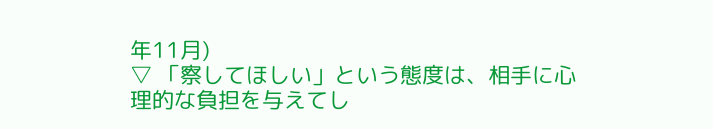年11月)
▽ 「察してほしい」という態度は、相手に心理的な負担を与えてし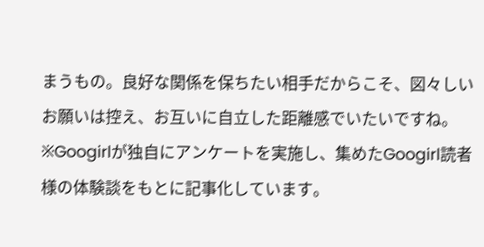まうもの。良好な関係を保ちたい相手だからこそ、図々しいお願いは控え、お互いに自立した距離感でいたいですね。
※Googirlが独自にアンケートを実施し、集めたGoogirl読者様の体験談をもとに記事化しています。